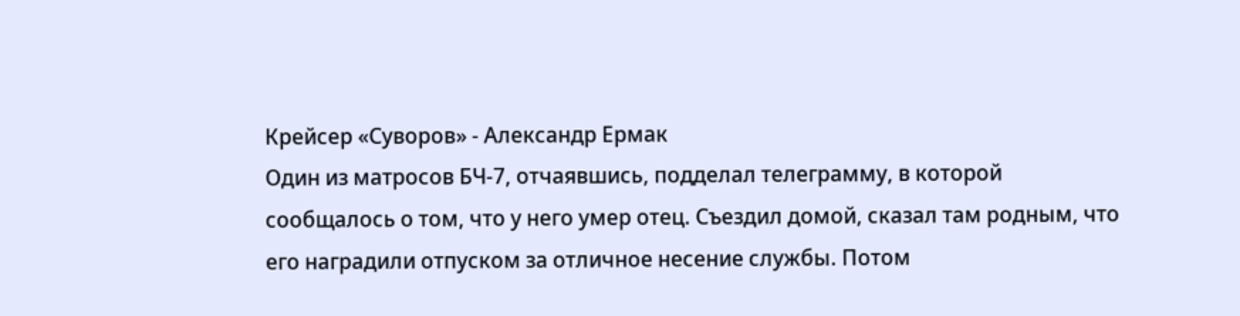Крейсер «Суворов» - Александр Ермак
Один из матросов БЧ-7, отчаявшись, подделал телеграмму, в которой сообщалось о том, что у него умер отец. Съездил домой, сказал там родным, что его наградили отпуском за отличное несение службы. Потом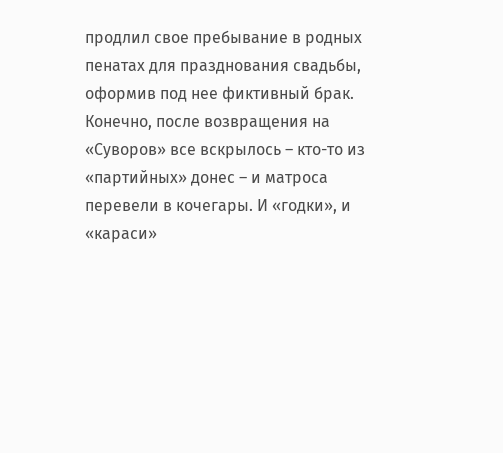продлил свое пребывание в родных пенатах для празднования свадьбы, оформив под нее фиктивный брак. Конечно, после возвращения на «Суворов» все вскрылось – кто-то из «партийных» донес – и матроса перевели в кочегары. И «годки», и «караси»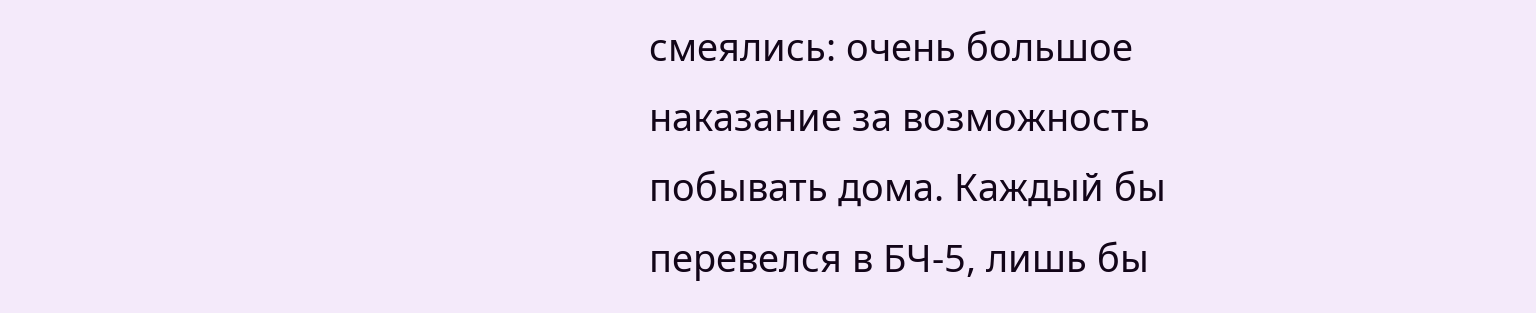смеялись: очень большое наказание за возможность побывать дома. Каждый бы перевелся в БЧ-5, лишь бы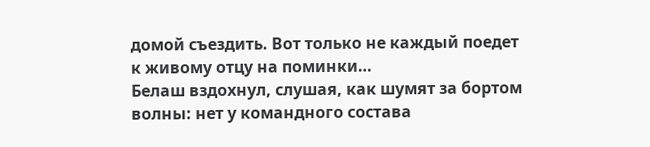домой съездить. Вот только не каждый поедет к живому отцу на поминки…
Белаш вздохнул, слушая, как шумят за бортом волны: нет у командного состава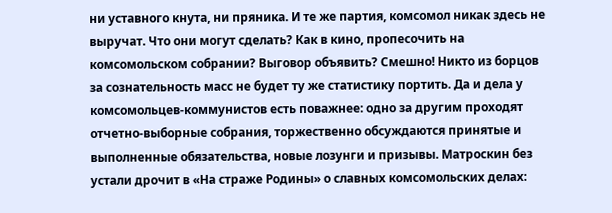ни уставного кнута, ни пряника. И те же партия, комсомол никак здесь не выручат. Что они могут сделать? Как в кино, пропесочить на комсомольском собрании? Выговор объявить? Смешно! Никто из борцов за сознательность масс не будет ту же статистику портить. Да и дела у комсомольцев-коммунистов есть поважнее: одно за другим проходят отчетно-выборные собрания, торжественно обсуждаются принятые и выполненные обязательства, новые лозунги и призывы. Матроскин без устали дрочит в «На страже Родины» о славных комсомольских делах: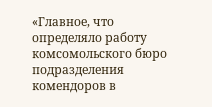«Главное, что определяло работу комсомольского бюро подразделения комендоров в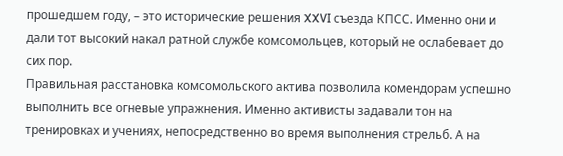прошедшем году, – это исторические решения XXVI съезда КПСС. Именно они и дали тот высокий накал ратной службе комсомольцев, который не ослабевает до сих пор.
Правильная расстановка комсомольского актива позволила комендорам успешно выполнить все огневые упражнения. Именно активисты задавали тон на тренировках и учениях, непосредственно во время выполнения стрельб. А на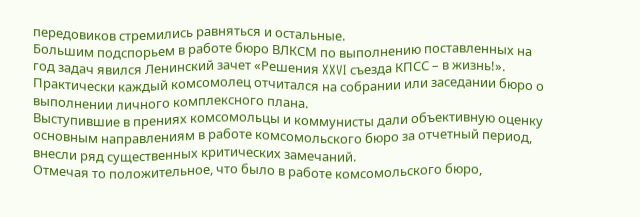передовиков стремились равняться и остальные.
Большим подспорьем в работе бюро ВЛКСМ по выполнению поставленных на год задач явился Ленинский зачет «Решения XXVI съезда КПСС – в жизнь!». Практически каждый комсомолец отчитался на собрании или заседании бюро о выполнении личного комплексного плана.
Выступившие в прениях комсомольцы и коммунисты дали объективную оценку основным направлениям в работе комсомольского бюро за отчетный период, внесли ряд существенных критических замечаний.
Отмечая то положительное, что было в работе комсомольского бюро,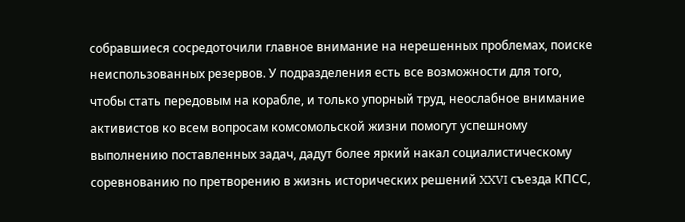собравшиеся сосредоточили главное внимание на нерешенных проблемах, поиске неиспользованных резервов. У подразделения есть все возможности для того, чтобы стать передовым на корабле, и только упорный труд, неослабное внимание активистов ко всем вопросам комсомольской жизни помогут успешному выполнению поставленных задач, дадут более яркий накал социалистическому соревнованию по претворению в жизнь исторических решений XXVI съезда КПСС,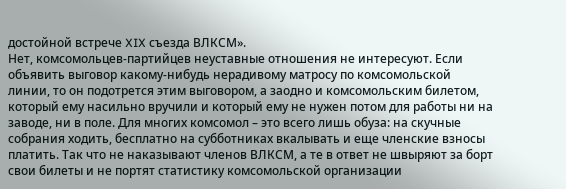достойной встрече XIX съезда ВЛКСМ».
Нет, комсомольцев-партийцев неуставные отношения не интересуют. Если объявить выговор какому-нибудь нерадивому матросу по комсомольской линии, то он подотрется этим выговором, а заодно и комсомольским билетом, который ему насильно вручили и который ему не нужен потом для работы ни на заводе, ни в поле. Для многих комсомол – это всего лишь обуза: на скучные собрания ходить, бесплатно на субботниках вкалывать и еще членские взносы платить. Так что не наказывают членов ВЛКСМ, а те в ответ не швыряют за борт свои билеты и не портят статистику комсомольской организации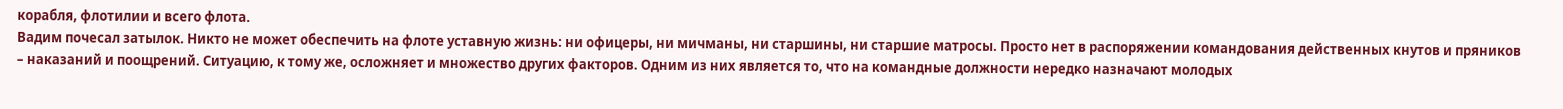корабля, флотилии и всего флота.
Вадим почесал затылок. Никто не может обеспечить на флоте уставную жизнь: ни офицеры, ни мичманы, ни старшины, ни старшие матросы. Просто нет в распоряжении командования действенных кнутов и пряников – наказаний и поощрений. Ситуацию, к тому же, осложняет и множество других факторов. Одним из них является то, что на командные должности нередко назначают молодых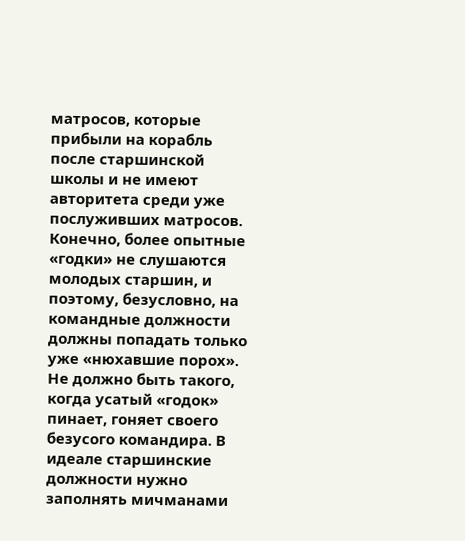матросов, которые прибыли на корабль после старшинской школы и не имеют авторитета среди уже послуживших матросов. Конечно, более опытные «годки» не слушаются молодых старшин, и поэтому, безусловно, на командные должности должны попадать только уже «нюхавшие порох». Не должно быть такого, когда усатый «годок» пинает, гоняет своего безусого командира. В идеале старшинские должности нужно заполнять мичманами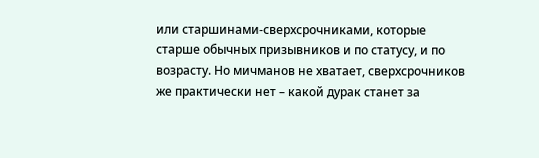или старшинами-сверхсрочниками, которые старше обычных призывников и по статусу, и по возрасту. Но мичманов не хватает, сверхсрочников же практически нет – какой дурак станет за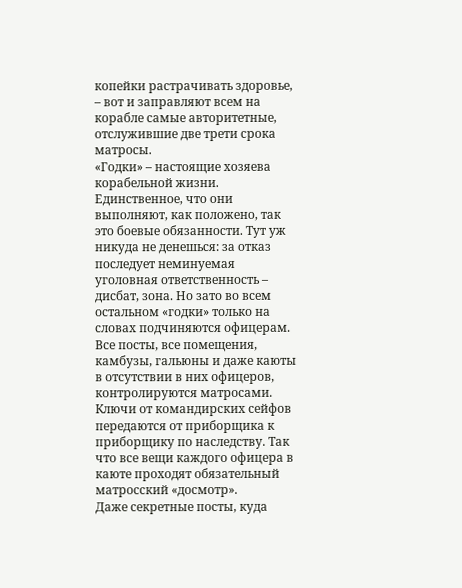копейки растрачивать здоровье, – вот и заправляют всем на корабле самые авторитетные, отслужившие две трети срока матросы.
«Годки» – настоящие хозяева корабельной жизни. Единственное, что они выполняют, как положено, так это боевые обязанности. Тут уж никуда не денешься: за отказ последует неминуемая уголовная ответственность – дисбат, зона. Но зато во всем остальном «годки» только на словах подчиняются офицерам. Все посты, все помещения, камбузы, гальюны и даже каюты в отсутствии в них офицеров, контролируются матросами. Ключи от командирских сейфов передаются от приборщика к приборщику по наследству. Так что все вещи каждого офицера в каюте проходят обязательный матросский «досмотр».
Даже секретные посты, куда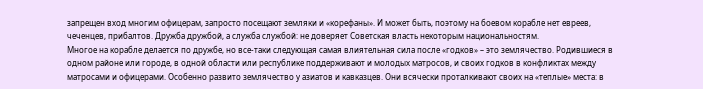запрещен вход многим офицерам, запросто посещают земляки и «корефаны». И может быть, поэтому на боевом корабле нет евреев, чеченцев, прибалтов. Дружба дружбой, а служба службой: не доверяет Советская власть некоторым национальностям.
Многое на корабле делается по дружбе, но все-таки следующая самая влиятельная сила после «годков» – это землячество. Родившиеся в одном районе или городе, в одной области или республике поддерживают и молодых матросов, и своих годков в конфликтах между матросами и офицерами. Особенно развито землячество у азиатов и кавказцев. Они всячески проталкивают своих на «теплые» места: в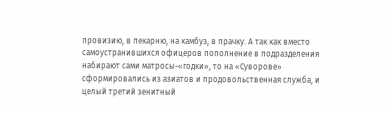провизию, в пекарню, на камбуз, в прачку. А так как вместо самоустранившихся офицеров пополнение в подразделения набирают сами матросы-«годки», то на «Суворове» сформировались из азиатов и продовольственная служба, и целый третий зенитный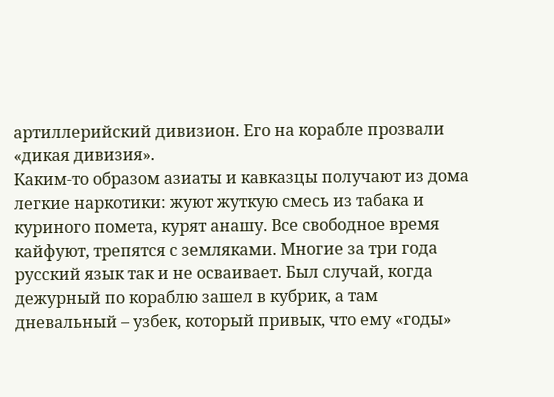артиллерийский дивизион. Его на корабле прозвали «дикая дивизия».
Каким-то образом азиаты и кавказцы получают из дома легкие наркотики: жуют жуткую смесь из табака и куриного помета, курят анашу. Все свободное время кайфуют, трепятся с земляками. Многие за три года русский язык так и не осваивает. Был случай, когда дежурный по кораблю зашел в кубрик, а там дневальный – узбек, который привык, что ему «годы»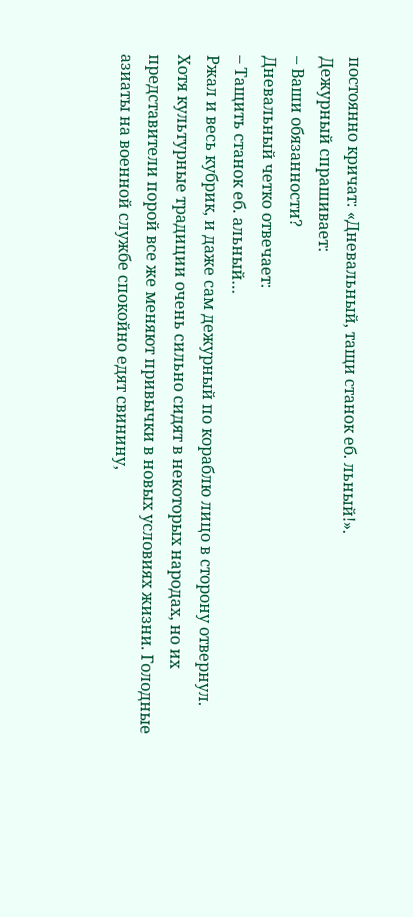постоянно кричат: «Дневальный, тащи станок еб. льный!».
Дежурный спрашивает:
– Ваши обязанности?
Дневальный четко отвечает:
– Тащить станок еб. альный…
Ржал и весь кубрик, и даже сам дежурный по кораблю лицо в сторону отвернул.
Хотя культурные традиции очень сильно сидят в некоторых народах, но их представители порой все же меняют привычки в новых условиях жизни. Голодные азиаты на военной службе спокойно едят свинину,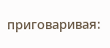приговаривая: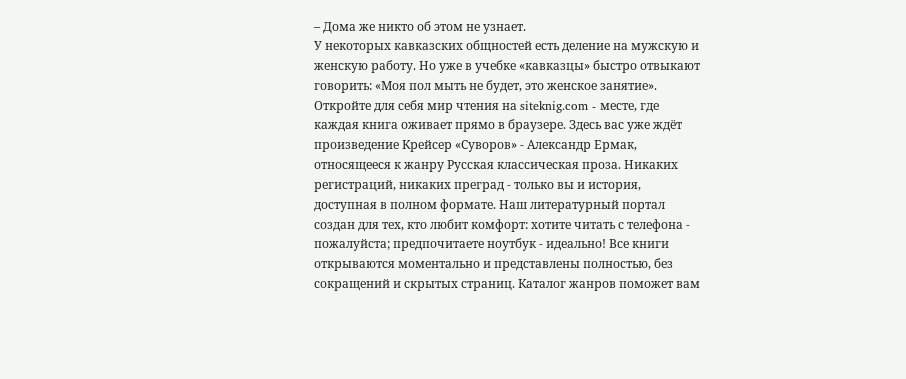– Дома же никто об этом не узнает.
У некоторых кавказских общностей есть деление на мужскую и женскую работу. Но уже в учебке «кавказцы» быстро отвыкают говорить: «Моя пол мыть не будет, это женское занятие».
Откройте для себя мир чтения на siteknig.com - месте, где каждая книга оживает прямо в браузере. Здесь вас уже ждёт произведение Крейсер «Суворов» - Александр Ермак, относящееся к жанру Русская классическая проза. Никаких регистраций, никаких преград - только вы и история, доступная в полном формате. Наш литературный портал создан для тех, кто любит комфорт: хотите читать с телефона - пожалуйста; предпочитаете ноутбук - идеально! Все книги открываются моментально и представлены полностью, без сокращений и скрытых страниц. Каталог жанров поможет вам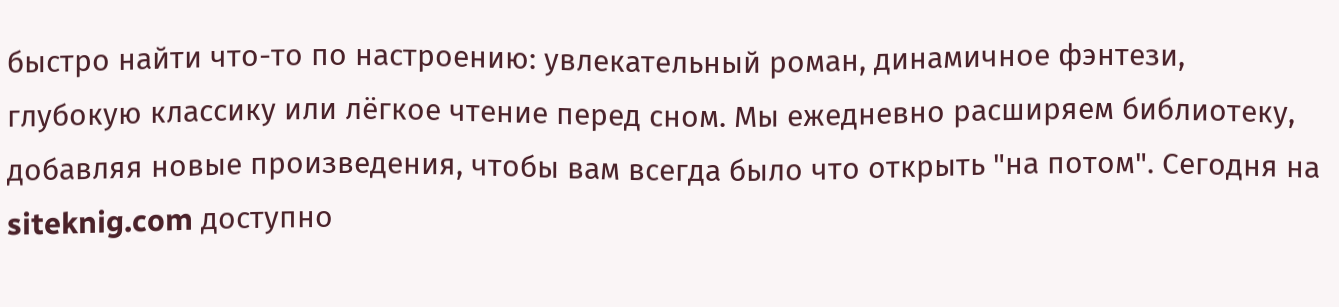быстро найти что-то по настроению: увлекательный роман, динамичное фэнтези, глубокую классику или лёгкое чтение перед сном. Мы ежедневно расширяем библиотеку, добавляя новые произведения, чтобы вам всегда было что открыть "на потом". Сегодня на siteknig.com доступно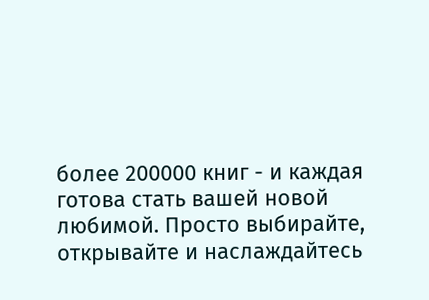более 200000 книг - и каждая готова стать вашей новой любимой. Просто выбирайте, открывайте и наслаждайтесь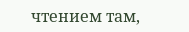чтением там,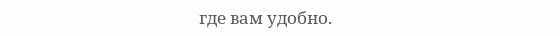где вам удобно.